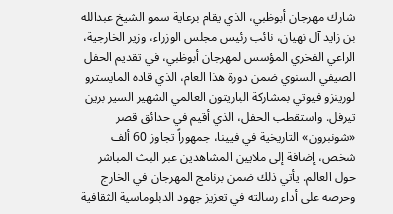شارك مهرجان أبوظبي، الذي يقام برعاية سمو الشيخ عبدالله بن زايد آل نهيان، نائب رئيس مجلس الوزراء، وزير الخارجية، الراعي الفخري المؤسس لمهرجان أبوظبي، في تقديم الحفل الصيفي السنوي ضمن دورة هذا العام، الذي قاده المايسترو لورينزو فيوتي بمشاركة الباريتون العالمي الشهير السير برين تيرفل. واستقطب الحفل، الذي أقيم في حدائق قصر «شونبرون» التاريخية في فيينا، جمهوراً تجاوز 60 ألف شخص، إضافة إلى ملايين المشاهدين عبر البث المباشر حول العالم. يأتي ذلك ضمن برنامج المهرجان في الخارج وحرصه على أداء رسالته في تعزيز جهود الدبلوماسية الثقافية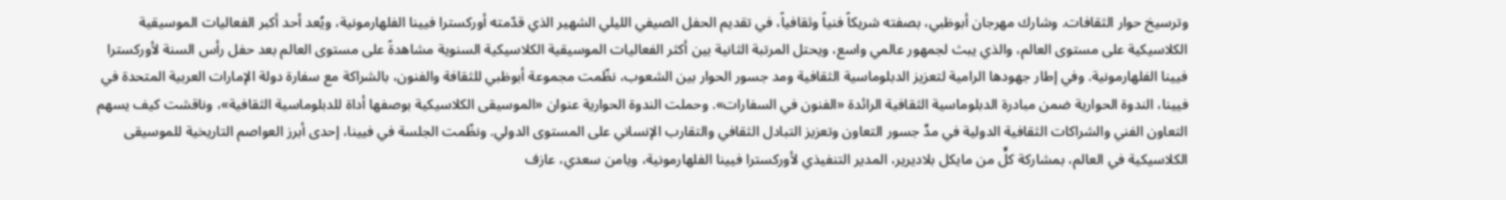وترسيخ حوار الثقافات. وشارك مهرجان أبوظبي، بصفته شريكاً فنياً وثقافياً، في تقديم الحفل الصيفي الليلي الشهير الذي قدّمته أوركسترا فيينا الفلهارمونية، ويُعد أحد أكبر الفعاليات الموسيقية الكلاسيكية على مستوى العالم، والذي يبث لجمهور عالمي واسع، ويحتل المرتبة الثانية بين أكثر الفعاليات الموسيقية الكلاسيكية السنوية مشاهدةً على مستوى العالم بعد حفل رأس السنة لأوركسترا فيينا الفلهارمونية. وفي إطار جهودها الرامية لتعزيز الدبلوماسية الثقافية ومد جسور الحوار بين الشعوب، نظّمت مجموعة أبوظبي للثقافة والفنون، بالشراكة مع سفارة دولة الإمارات العربية المتحدة في فيينا، الندوة الحوارية ضمن مبادرة الدبلوماسية الثقافية الرائدة «الفنون في السفارات». وحملت الندوة الحوارية عنوان «الموسيقى الكلاسيكية بوصفها أداة للدبلوماسية الثقافية»، وناقشت كيف يسهم التعاون الفني والشراكات الثقافية الدولية في مدِّ جسور التعاون وتعزيز التبادل الثقافي والتقارب الإنساني على المستوى الدولي. ونظّمت الجلسة في فيينا، إحدى أبرز العواصم التاريخية للموسيقى الكلاسيكية في العالم، بمشاركة كلٍّ من مايكل بلاديرير، المدير التنفيذي لأوركسترا فيينا الفلهارمونية، ويامن سعدي، عازف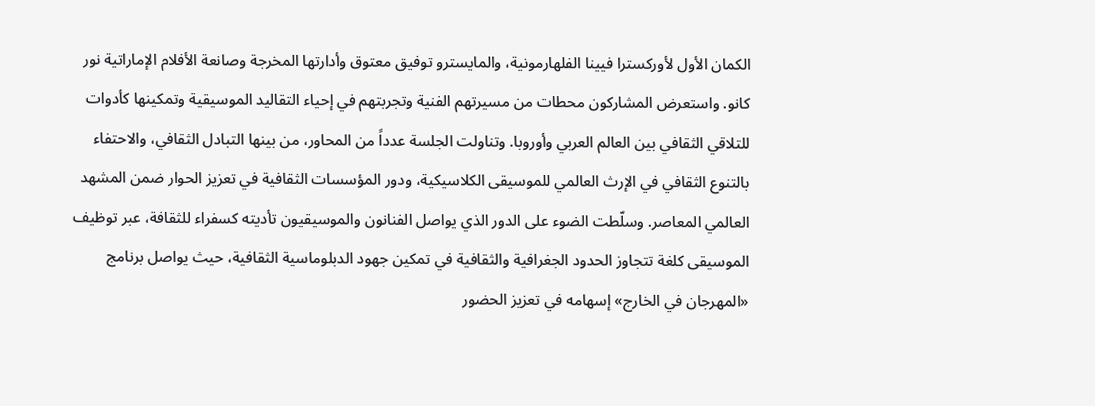الكمان الأول لأوركسترا فيينا الفلهارمونية، والمايسترو توفيق معتوق وأدارتها المخرجة وصانعة الأفلام الإماراتية نور كانو. واستعرض المشاركون محطات من مسيرتهم الفنية وتجربتهم في إحياء التقاليد الموسيقية وتمكينها كأدوات للتلاقي الثقافي بين العالم العربي وأوروبا. وتناولت الجلسة عدداً من المحاور، من بينها التبادل الثقافي، والاحتفاء بالتنوع الثقافي في الإرث العالمي للموسيقى الكلاسيكية، ودور المؤسسات الثقافية في تعزيز الحوار ضمن المشهد العالمي المعاصر. وسلّطت الضوء على الدور الذي يواصل الفنانون والموسيقيون تأديته كسفراء للثقافة، عبر توظيف الموسيقى كلغة تتجاوز الحدود الجغرافية والثقافية في تمكين جهود الدبلوماسية الثقافية، حيث يواصل برنامج «المهرجان في الخارج» إسهامه في تعزيز الحضور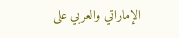الإماراتي والعربي على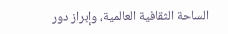الساحة الثقافية العالمية، وإبراز دور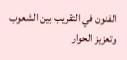الفنون في التقريب بين الشعوب وتعزيز الحوار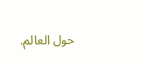حول العالم.